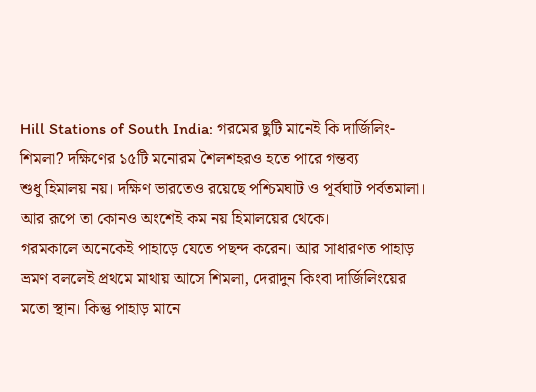Hill Stations of South India: গরমের ছুটি মানেই কি দার্জিলিং-শিমলা? দক্ষিণের ১৫টি মনোরম শৈলশহরও হতে পারে গন্তব্য
শুধু হিমালয় নয়। দক্ষিণ ভারতেও রয়েছে পশ্চিমঘাট ও পূর্বঘাট পর্বতমালা। আর রূপে তা কোনও অংশেই কম নয় হিমালয়ের থেকে।
গরমকালে অনেকেই পাহাড়ে যেতে পছন্দ করেন। আর সাধারণত পাহাড় ভ্রমণ বললেই প্রথমে মাথায় আসে শিমলা, দেরাদুন কিংবা দার্জিলিংয়ের মতো স্থান। কিন্তু পাহাড় মানে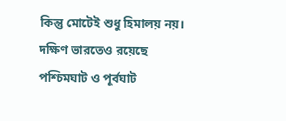কিন্তু মোটেই শুধু হিমালয় নয়। দক্ষিণ ভারতেও রয়েছে পশ্চিমঘাট ও পূর্বঘাট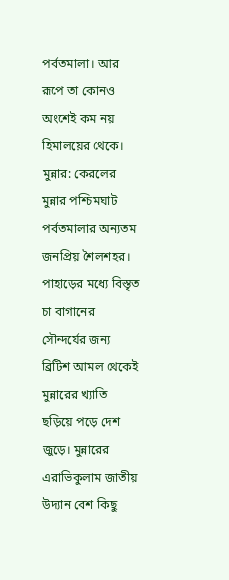পর্বতমালা। আর রূপে তা কোনও অংশেই কম নয় হিমালয়ের থেকে।
মুন্নার: কেরলের মুন্নার পশ্চিমঘাট পর্বতমালার অন্যতম জনপ্রিয় শৈলশহর। পাহাড়ের মধ্যে বিস্তৃত চা বাগানের সৌন্দর্যের জন্য ব্রিটিশ আমল থেকেই মুন্নারের খ্যাতি ছড়িয়ে পড়ে দেশ জুড়ে। মুন্নারের এরাভিকুলাম জাতীয় উদ্যান বেশ কিছু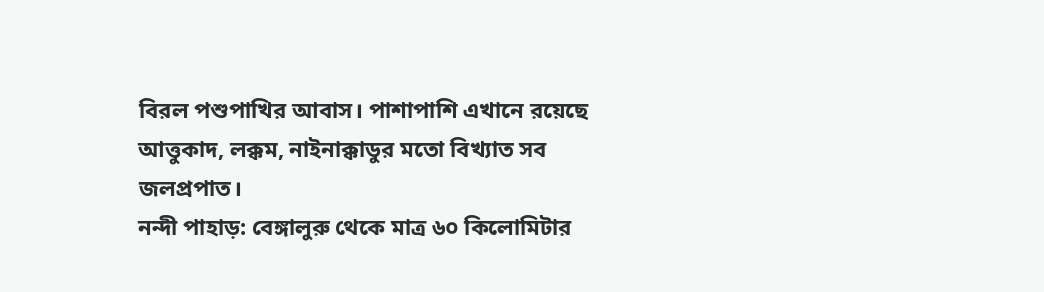বিরল পশুপাখির আবাস। পাশাপাশি এখানে রয়েছে আত্তুকাদ, লক্কম, নাইনাক্কাডুর মতো বিখ্যাত সব জলপ্রপাত।
নন্দী পাহাড়: বেঙ্গালুরু থেকে মাত্র ৬০ কিলোমিটার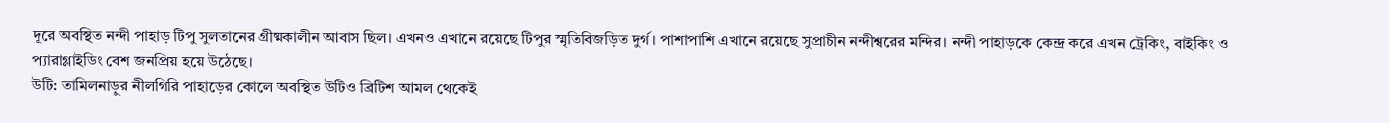দূরে অবস্থিত নন্দী পাহাড় টিপু সুলতানের গ্রীষ্মকালীন আবাস ছিল। এখনও এখানে রয়েছে টিপুর স্মৃতিবিজড়িত দুর্গ। পাশাপাশি এখানে রয়েছে সুপ্রাচীন নন্দীশ্বরের মন্দির। নন্দী পাহাড়কে কেন্দ্র করে এখন ট্রেকিং, বাইকিং ও প্যারাগ্লাইডিং বেশ জনপ্রিয় হয়ে উঠেছে।
উটি: তামিলনাড়ুর নীলগিরি পাহাড়ের কোলে অবস্থিত উটিও ব্রিটিশ আমল থেকেই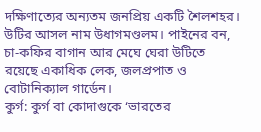দক্ষিণাত্যের অন্যতম জনপ্রিয় একটি শৈলশহর। উটির আসল নাম উধাগমণ্ডলম। পাইনের বন, চা-কফির বাগান আর মেঘে ঘেরা উটিতে রয়েছে একাধিক লেক, জলপ্রপাত ও বোটানিক্যাল গার্ডেন।
কুর্গ: কুর্গ বা কোদাগুকে ‘ভারতের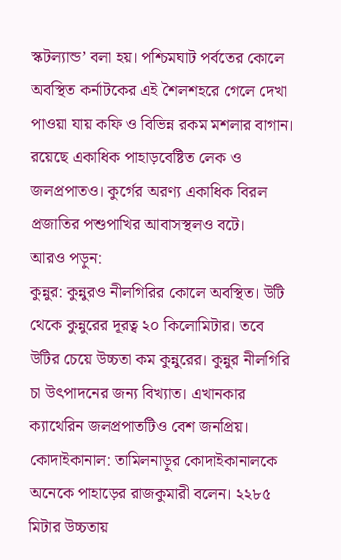স্কটল্যান্ড’ বলা হয়। পশ্চিমঘাট পর্বতের কোলে অবস্থিত কর্নাটকের এই শৈলশহরে গেলে দেখা পাওয়া যায় কফি ও বিভিন্ন রকম মশলার বাগান। রয়েছে একাধিক পাহাড়বেষ্টিত লেক ও জলপ্রপাতও। কুর্গের অরণ্য একাধিক বিরল প্রজাতির পশুপাখির আবাসস্থলও বটে।
আরও পড়ুন:
কুন্নুর: কুন্নুরও নীলগিরির কোলে অবস্থিত। উটি থেকে কুন্নুরের দূরত্ব ২০ কিলোমিটার। তবে উটির চেয়ে উচ্চতা কম কুন্নুরের। কুন্নুর নীলগিরি চা উৎপাদনের জন্য বিখ্যাত। এখানকার ক্যাথেরিন জলপ্রপাতটিও বেশ জনপ্রিয়।
কোদাইকানাল: তামিলনাড়ুর কোদাইকানালকে অনেকে পাহাড়ের রাজকুমারী বলেন। ২২৮৫ মিটার উচ্চতায়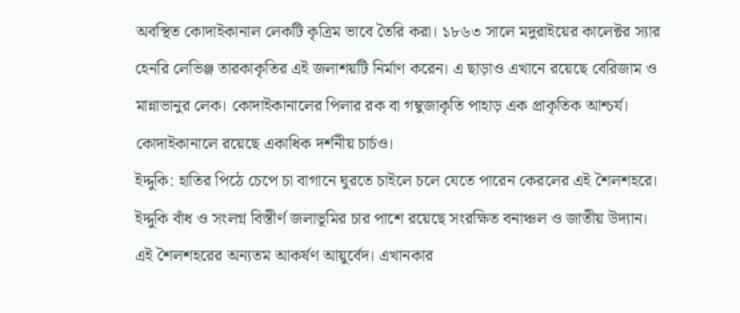অবস্থিত কোদাইকানাল লেকটি কৃত্রিম ভাবে তৈরি করা। ১৮৬৩ সালে মদুরাইয়ের কালেক্টর স্যার হেনরি লেভিঞ্জ তারকাকৃতির এই জলাশয়টি নির্মাণ করেন। এ ছাড়াও এখানে রয়েছে বেরিজাম ও মান্নাভানুর লেক। কোদাইকানালের পিলার রক বা গম্বুজাকৃতি পাহাড় এক প্রাকৃতিক আশ্চর্য। কোদাইকানালে রয়েছে একাধিক দর্শনীয় চার্চও।
ইদ্দুকি: হাতির পিঠে চেপে চা বাগানে ঘুরতে চাইলে চলে যেতে পারেন কেরলের এই শৈলশহরে। ইদ্দুকি বাঁধ ও সংলগ্ন বিস্তীর্ণ জলাভূমির চার পাশে রয়েছে সংরক্ষিত বনাঞ্চল ও জাতীয় উদ্যান। এই শৈলশহরের অন্যতম আকর্ষণ আয়ুর্বেদ। এখানকার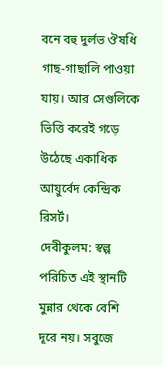বনে বহু দুর্লভ ঔষধি গাছ-গাছালি পাওয়া যায়। আর সেগুলিকে ভিত্তি করেই গড়ে উঠেছে একাধিক আয়ুর্বেদ কেন্দ্রিক রিসর্ট।
দেবীকুলম: স্বল্প পরিচিত এই স্থানটি মুন্নার থেকে বেশি দূরে নয়। সবুজে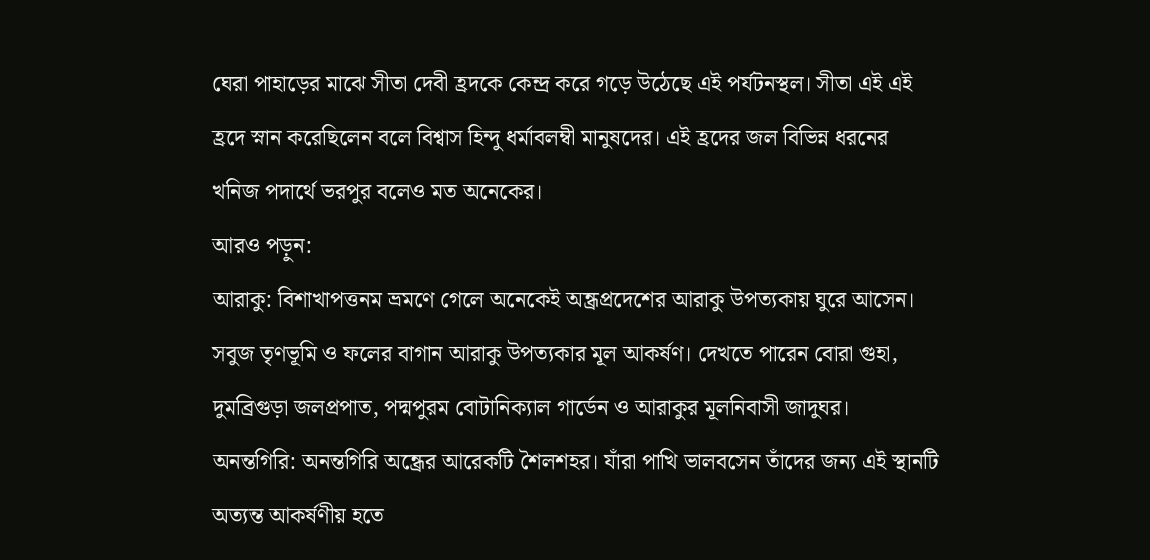ঘেরা পাহাড়ের মাঝে সীতা দেবী হ্রদকে কেন্দ্র করে গড়ে উঠেছে এই পর্যটনস্থল। সীতা এই এই হ্রদে স্নান করেছিলেন বলে বিশ্বাস হিন্দু ধর্মাবলম্বী মানুষদের। এই হ্রদের জল বিভিন্ন ধরনের খনিজ পদার্থে ভরপুর বলেও মত অনেকের।
আরও পড়ুন:
আরাকু: বিশাখাপত্তনম ভ্রমণে গেলে অনেকেই অন্ধ্রপ্রদেশের আরাকু উপত্যকায় ঘুরে আসেন। সবুজ তৃণভূমি ও ফলের বাগান আরাকু উপত্যকার মূল আকর্ষণ। দেখতে পারেন বোরা গুহা, দুমব্রিগুড়া জলপ্রপাত, পদ্মপুরম বোটানিক্যাল গার্ডেন ও আরাকুর মূলনিবাসী জাদুঘর।
অনন্তগিরি: অনন্তগিরি অন্ধ্রের আরেকটি শৈলশহর। যাঁরা পাখি ভালবসেন তাঁদের জন্য এই স্থানটি অত্যন্ত আকর্ষণীয় হতে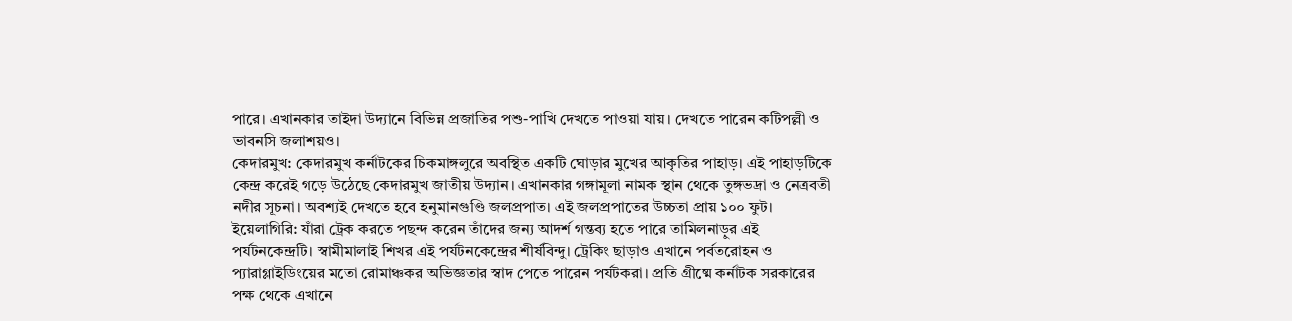পারে। এখানকার তাইদা উদ্যানে বিভিন্ন প্রজাতির পশু-পাখি দেখতে পাওয়া যায়। দেখতে পারেন কটিপল্লী ও ভাবনসি জলাশয়ও।
কেদারমুখ: কেদারমুখ কর্নাটকের চিকমাঙ্গলুরে অবস্থিত একটি ঘোড়ার মুখের আকৃতির পাহাড়। এই পাহাড়টিকে কেন্দ্র করেই গড়ে উঠেছে কেদারমুখ জাতীয় উদ্যান। এখানকার গঙ্গামূলা নামক স্থান থেকে তুঙ্গভদ্রা ও নেত্রবতী নদীর সূচনা। অবশ্যই দেখতে হবে হনুমানগুণ্ডি জলপ্রপাত। এই জলপ্রপাতের উচ্চতা প্রায় ১০০ ফুট।
ইয়েলাগিরি: যাঁরা ট্রেক করতে পছন্দ করেন তাঁদের জন্য আদর্শ গন্তব্য হতে পারে তামিলনাড়ুর এই পর্যটনকেন্দ্রটি। স্বামীমালাই শিখর এই পর্যটনকেন্দ্রের শীর্ষবিন্দু। ট্রেকিং ছাড়াও এখানে পর্বতরোহন ও প্যারাগ্লাইডিংয়ের মতো রোমাঞ্চকর অভিজ্ঞতার স্বাদ পেতে পারেন পর্যটকরা। প্রতি গ্রীষ্মে কর্নাটক সরকারের পক্ষ থেকে এখানে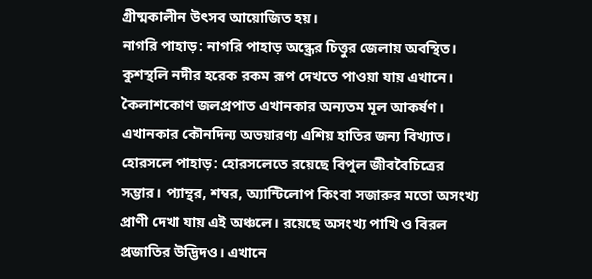গ্রীষ্মকালীন উৎসব আয়োজিত হয়।
নাগরি পাহাড়: নাগরি পাহাড় অন্ধ্রের চিত্তুর জেলায় অবস্থিত। কুশস্থলি নদীর হরেক রকম রূপ দেখতে পাওয়া যায় এখানে। কৈলাশকোণ জলপ্রপাত এখানকার অন্যতম মূল আকর্ষণ। এখানকার কৌনদিন্য অভয়ারণ্য এশিয় হাতির জন্য বিখ্যাত।
হোরসলে পাহাড়: হোরসলেতে রয়েছে বিপুল জীববৈচিত্রের সম্ভার। প্যান্থর, শম্বর, অ্যান্টিলোপ কিংবা সজারুর মতো অসংখ্য প্রাণী দেখা যায় এই অঞ্চলে। রয়েছে অসংখ্য পাখি ও বিরল প্রজাতির উদ্ভিদও। এখানে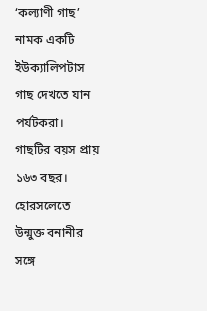‘কল্যাণী গাছ’ নামক একটি ইউক্যালিপটাস গাছ দেখতে যান পর্যটকরা। গাছটির বয়স প্রায় ১৬৩ বছর। হোরসলেতে উন্মুক্ত বনানীর সঙ্গে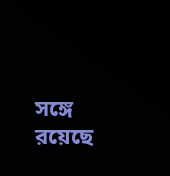সঙ্গে রয়েছে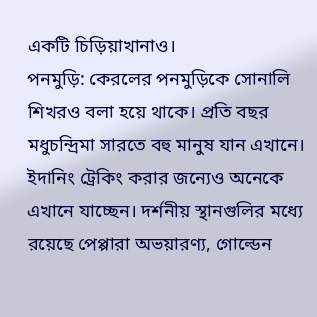একটি চিড়িয়াখানাও।
পনমুড়ি: কেরলের পনমুড়িকে সোনালি শিখরও বলা হয়ে থাকে। প্রতি বছর মধুচন্দ্রিমা সারতে বহু মানুষ যান এখানে। ইদানিং ট্রেকিং করার জন্যেও অনেকে এখানে যাচ্ছেন। দর্শনীয় স্থানগুলির মধ্যে রয়েছে পেপ্পারা অভয়ারণ্য, গোল্ডেন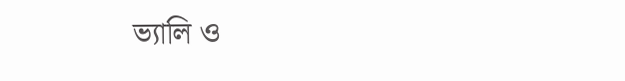ভ্যালি ও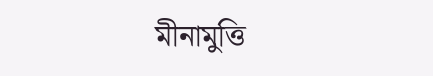মীনামুত্তি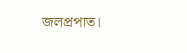জলপ্রপাত।